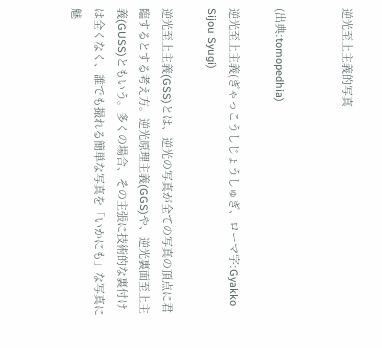逆光至上主義的写真


(出典:tomopedhia)

逆光至上主義(ぎゃっこうしじょうしゅぎ、ローマ字:Gyakko Sijou Syugi)

逆光至上主義(GSS)とは、逆光の写真が全ての写真の頂点に君臨するとする考え方。逆光原理主義(GGS)や、逆光裏面至上主義(GUSS)ともいう。多くの場合、その主張に技術的な裏付けは全くなく、誰でも撮れる簡単な写真を「いかにも」な写真に魅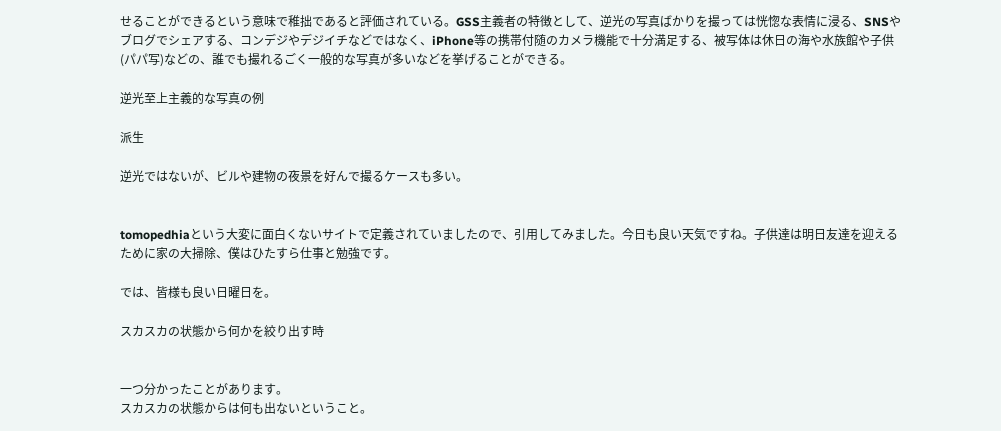せることができるという意味で稚拙であると評価されている。GSS主義者の特徴として、逆光の写真ばかりを撮っては恍惚な表情に浸る、SNSやブログでシェアする、コンデジやデジイチなどではなく、iPhone等の携帯付随のカメラ機能で十分満足する、被写体は休日の海や水族館や子供(パパ写)などの、誰でも撮れるごく一般的な写真が多いなどを挙げることができる。

逆光至上主義的な写真の例

派生

逆光ではないが、ビルや建物の夜景を好んで撮るケースも多い。


tomopedhiaという大変に面白くないサイトで定義されていましたので、引用してみました。今日も良い天気ですね。子供達は明日友達を迎えるために家の大掃除、僕はひたすら仕事と勉強です。

では、皆様も良い日曜日を。

スカスカの状態から何かを絞り出す時


一つ分かったことがあります。
スカスカの状態からは何も出ないということ。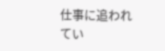仕事に追われてい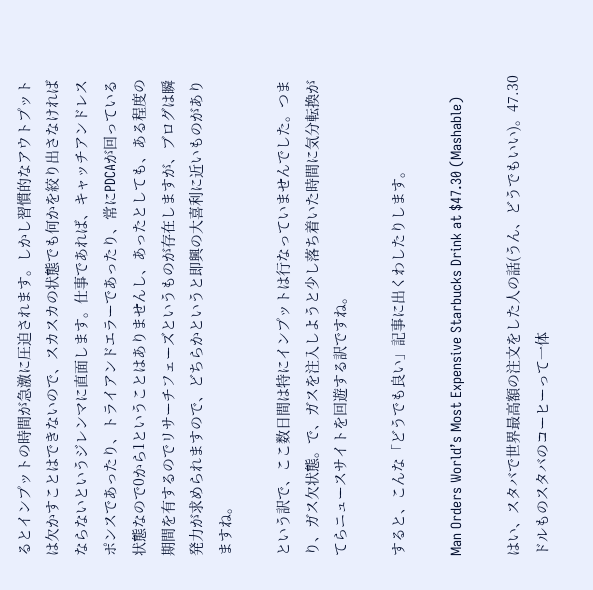るとインプットの時間が急激に圧迫されます。しかし習慣的なアウトプットは欠かすことはできないので、スカスカの状態でも何かを絞り出さなければならないというジレンマに直面します。仕事であれば、キャッチアンドレスポンスであったり、トライアンドエラーであったり、常にPDCAが回っている状態なので0から1ということはありませんし、あったとしても、ある程度の期間を有するのでリサーチフェーズというものが存在しますが、ブログは瞬発力が求められますので、どちらかというと即興の大喜利に近いものがありますね。

という訳で、ここ数日間は特にインプットは行なっていませんでした。つまり、ガス欠状態。で、ガスを注入しようと少し落ち着いた時間に気分転換がてらニュースサイトを回遊する訳ですね。

すると、こんな「どうでも良い」記事に出くわしたりします。

Man Orders World’s Most Expensive Starbucks Drink at $47.30 (Mashable)

はい、スタバで世界最高額の注文をした人の話(うん、どうでもいい)。47.30ドルものスタバのコーヒーって一体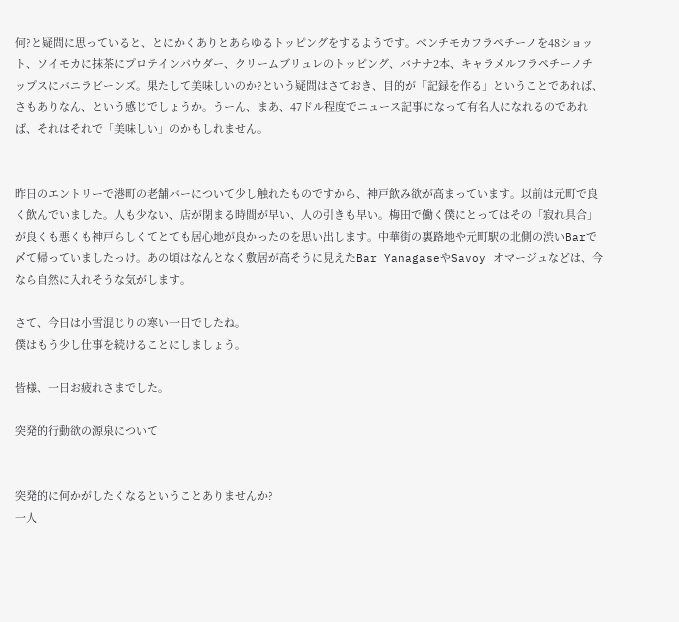何?と疑問に思っていると、とにかくありとあらゆるトッピングをするようです。ベンチモカフラペチーノを48ショット、ソイモカに抹茶にプロテインパウダー、クリームブリュレのトッピング、バナナ2本、キャラメルフラペチーノチップスにバニラビーンズ。果たして美味しいのか?という疑問はさておき、目的が「記録を作る」ということであれば、さもありなん、という感じでしょうか。うーん、まあ、47ドル程度でニュース記事になって有名人になれるのであれば、それはそれで「美味しい」のかもしれません。


昨日のエントリーで港町の老舗バーについて少し触れたものですから、神戸飲み欲が高まっています。以前は元町で良く飲んでいました。人も少ない、店が閉まる時間が早い、人の引きも早い。梅田で働く僕にとってはその「寂れ具合」が良くも悪くも神戸らしくてとても居心地が良かったのを思い出します。中華街の裏路地や元町駅の北側の渋いBarで〆て帰っていましたっけ。あの頃はなんとなく敷居が高そうに見えたBar YanagaseやSavoy オマージュなどは、今なら自然に入れそうな気がします。

さて、今日は小雪混じりの寒い一日でしたね。
僕はもう少し仕事を続けることにしましょう。

皆様、一日お疲れさまでした。

突発的行動欲の源泉について


突発的に何かがしたくなるということありませんか?
一人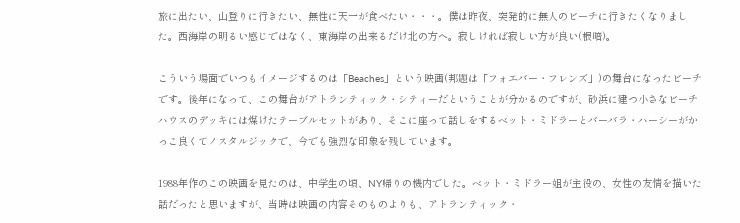旅に出たい、山登りに行きたい、無性に天一が食べたい・・・。僕は昨夜、突発的に無人のビーチに行きたくなりました。西海岸の明るい感じではなく、東海岸の出来るだけ北の方へ。寂しければ寂しい方が良い(根暗)。

こういう場面でいつもイメージするのは「Beaches」という映画(邦題は「フォエバー・フレンズ」)の舞台になったビーチです。後年になって、この舞台がアトランティック・シティーだということが分かるのですが、砂浜に建つ小さなビーチハウスのデッキには煤けたテーブルセットがあり、そこに座って話しをするベット・ミドラーとバーバラ・ハーシーがかっこ良くてノスタルジックで、今でも強烈な印象を残しています。

1988年作のこの映画を見たのは、中学生の頃、NY帰りの機内でした。ベット・ミドラー姐が主役の、女性の友情を描いた話だったと思いますが、当時は映画の内容そのものよりも、アトランティック・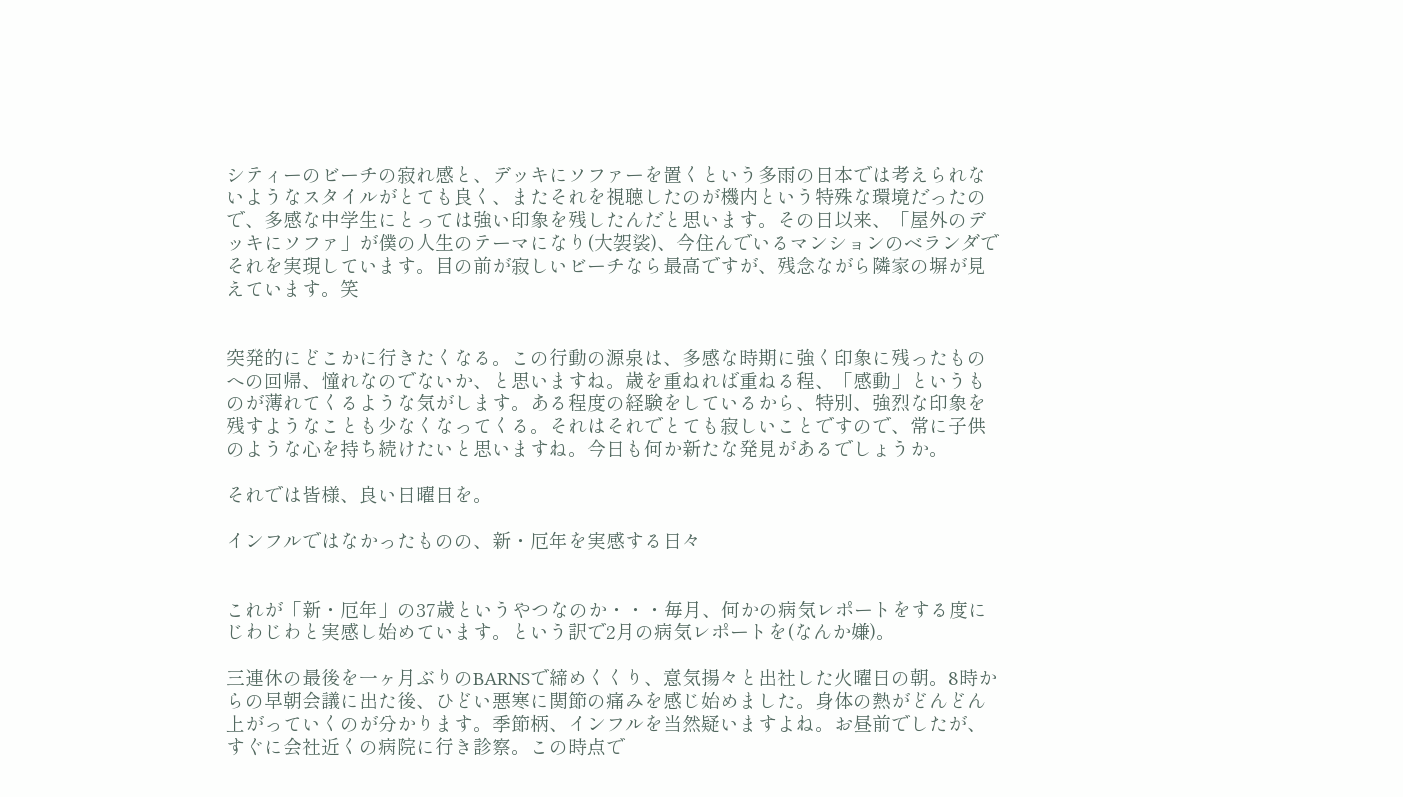シティーのビーチの寂れ感と、デッキにソファーを置くという多雨の日本では考えられないようなスタイルがとても良く、またそれを視聴したのが機内という特殊な環境だったので、多感な中学生にとっては強い印象を残したんだと思います。その日以来、「屋外のデッキにソファ」が僕の人生のテーマになり(大袈裟)、今住んでいるマンションのベランダでそれを実現しています。目の前が寂しいビーチなら最高ですが、残念ながら隣家の塀が見えています。笑


突発的にどこかに行きたくなる。この行動の源泉は、多感な時期に強く印象に残ったものへの回帰、憧れなのでないか、と思いますね。歳を重ねれば重ねる程、「感動」というものが薄れてくるような気がします。ある程度の経験をしているから、特別、強烈な印象を残すようなことも少なくなってくる。それはそれでとても寂しいことですので、常に子供のような心を持ち続けたいと思いますね。今日も何か新たな発見があるでしょうか。

それでは皆様、良い日曜日を。

インフルではなかったものの、新・厄年を実感する日々


これが「新・厄年」の37歳というやつなのか・・・毎月、何かの病気レポートをする度にじわじわと実感し始めています。という訳で2月の病気レポートを(なんか嫌)。

三連休の最後を一ヶ月ぶりのBARNSで締めくくり、意気揚々と出社した火曜日の朝。8時からの早朝会議に出た後、ひどい悪寒に関節の痛みを感じ始めました。身体の熱がどんどん上がっていくのが分かります。季節柄、インフルを当然疑いますよね。お昼前でしたが、すぐに会社近くの病院に行き診察。この時点で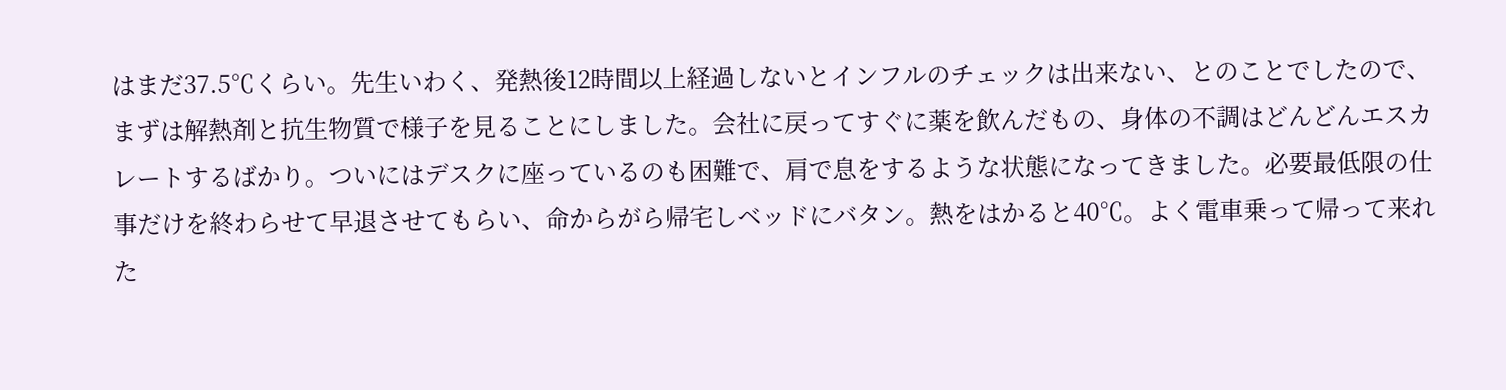はまだ37.5℃くらい。先生いわく、発熱後12時間以上経過しないとインフルのチェックは出来ない、とのことでしたので、まずは解熱剤と抗生物質で様子を見ることにしました。会社に戻ってすぐに薬を飲んだもの、身体の不調はどんどんエスカレートするばかり。ついにはデスクに座っているのも困難で、肩で息をするような状態になってきました。必要最低限の仕事だけを終わらせて早退させてもらい、命からがら帰宅しベッドにバタン。熱をはかると40℃。よく電車乗って帰って来れた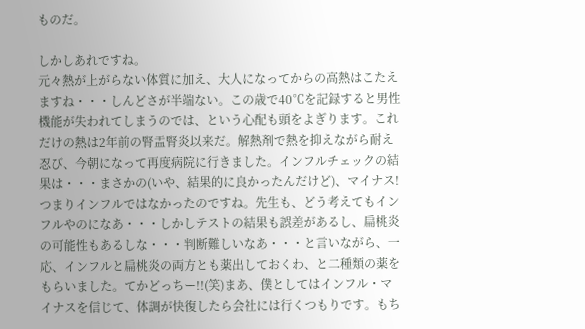ものだ。

しかしあれですね。
元々熱が上がらない体質に加え、大人になってからの高熱はこたえますね・・・しんどさが半端ない。この歳で40℃を記録すると男性機能が失われてしまうのでは、という心配も頭をよぎります。これだけの熱は2年前の腎盂腎炎以来だ。解熱剤で熱を抑えながら耐え忍び、今朝になって再度病院に行きました。インフルチェックの結果は・・・まさかの(いや、結果的に良かったんだけど)、マイナス!つまりインフルではなかったのですね。先生も、どう考えてもインフルやのになあ・・・しかしテストの結果も誤差があるし、扁桃炎の可能性もあるしな・・・判断難しいなあ・・・と言いながら、一応、インフルと扁桃炎の両方とも薬出しておくわ、と二種類の薬をもらいました。てかどっちー!!(笑)まあ、僕としてはインフル・マイナスを信じて、体調が快復したら会社には行くつもりです。もち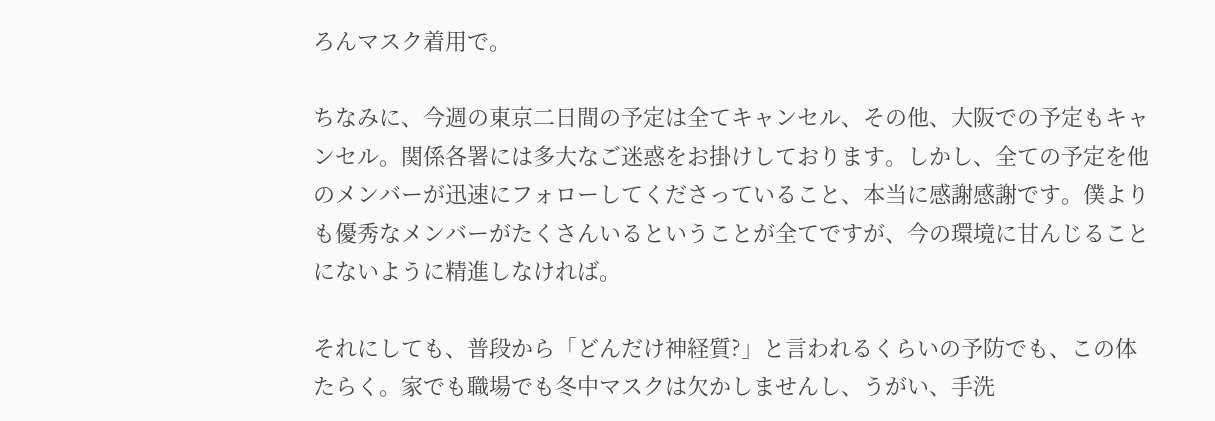ろんマスク着用で。

ちなみに、今週の東京二日間の予定は全てキャンセル、その他、大阪での予定もキャンセル。関係各署には多大なご迷惑をお掛けしております。しかし、全ての予定を他のメンバーが迅速にフォローしてくださっていること、本当に感謝感謝です。僕よりも優秀なメンバーがたくさんいるということが全てですが、今の環境に甘んじることにないように精進しなければ。

それにしても、普段から「どんだけ神経質?」と言われるくらいの予防でも、この体たらく。家でも職場でも冬中マスクは欠かしませんし、うがい、手洗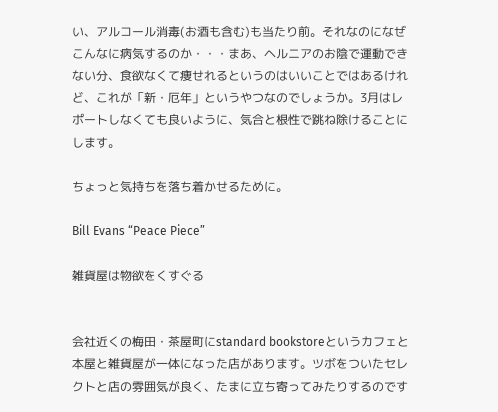い、アルコール消毒(お酒も含む)も当たり前。それなのになぜこんなに病気するのか・・・まあ、ヘルニアのお陰で運動できない分、食欲なくて痩せれるというのはいいことではあるけれど、これが「新・厄年」というやつなのでしょうか。3月はレポートしなくても良いように、気合と根性で跳ね除けることにします。

ちょっと気持ちを落ち着かせるために。

Bill Evans “Peace Piece”

雑貨屋は物欲をくすぐる


会社近くの梅田・茶屋町にstandard bookstoreというカフェと本屋と雑貨屋が一体になった店があります。ツボをついたセレクトと店の雰囲気が良く、たまに立ち寄ってみたりするのです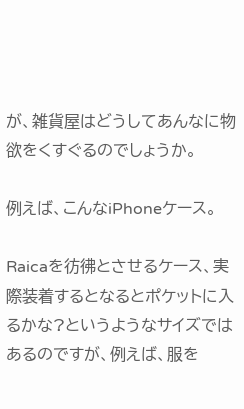が、雑貨屋はどうしてあんなに物欲をくすぐるのでしょうか。

例えば、こんなiPhoneケース。

Raicaを彷彿とさせるケース、実際装着するとなるとポケットに入るかな?というようなサイズではあるのですが、例えば、服を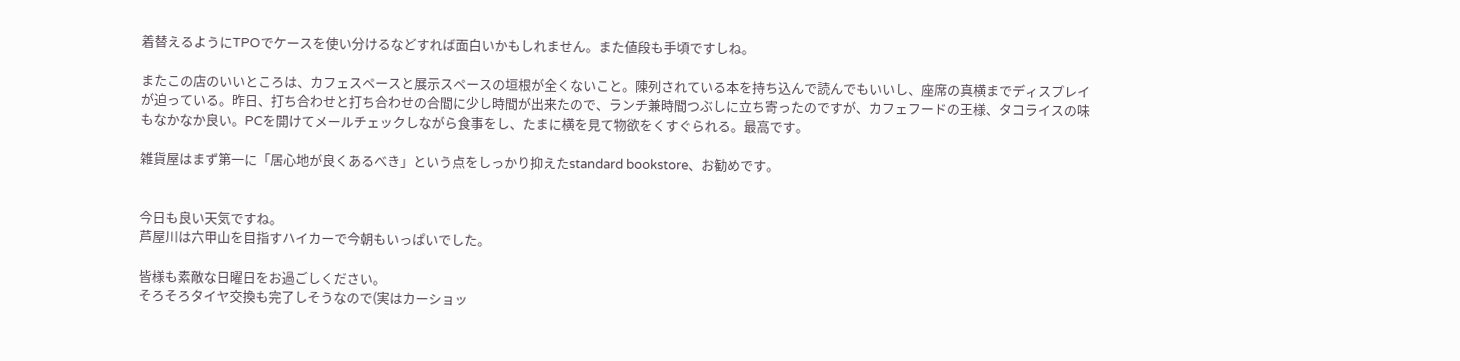着替えるようにTPOでケースを使い分けるなどすれば面白いかもしれません。また値段も手頃ですしね。

またこの店のいいところは、カフェスペースと展示スペースの垣根が全くないこと。陳列されている本を持ち込んで読んでもいいし、座席の真横までディスプレイが迫っている。昨日、打ち合わせと打ち合わせの合間に少し時間が出来たので、ランチ兼時間つぶしに立ち寄ったのですが、カフェフードの王様、タコライスの味もなかなか良い。PCを開けてメールチェックしながら食事をし、たまに横を見て物欲をくすぐられる。最高です。

雑貨屋はまず第一に「居心地が良くあるべき」という点をしっかり抑えたstandard bookstore、お勧めです。


今日も良い天気ですね。
芦屋川は六甲山を目指すハイカーで今朝もいっぱいでした。

皆様も素敵な日曜日をお過ごしください。
そろそろタイヤ交換も完了しそうなので(実はカーショッ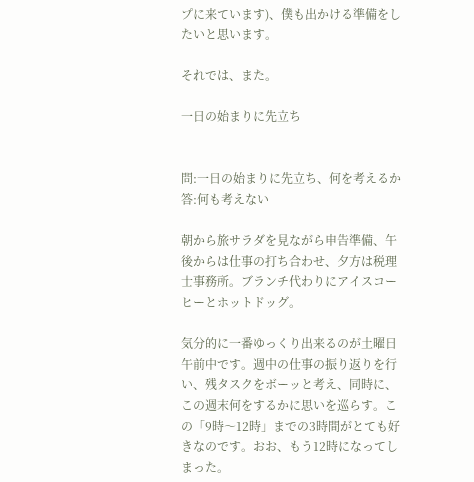プに来ています)、僕も出かける準備をしたいと思います。

それでは、また。

一日の始まりに先立ち


問:一日の始まりに先立ち、何を考えるか
答:何も考えない

朝から旅サラダを見ながら申告準備、午後からは仕事の打ち合わせ、夕方は税理士事務所。ブランチ代わりにアイスコーヒーとホットドッグ。

気分的に一番ゆっくり出来るのが土曜日午前中です。週中の仕事の振り返りを行い、残タスクをボーッと考え、同時に、この週末何をするかに思いを巡らす。この「9時〜12時」までの3時間がとても好きなのです。おお、もう12時になってしまった。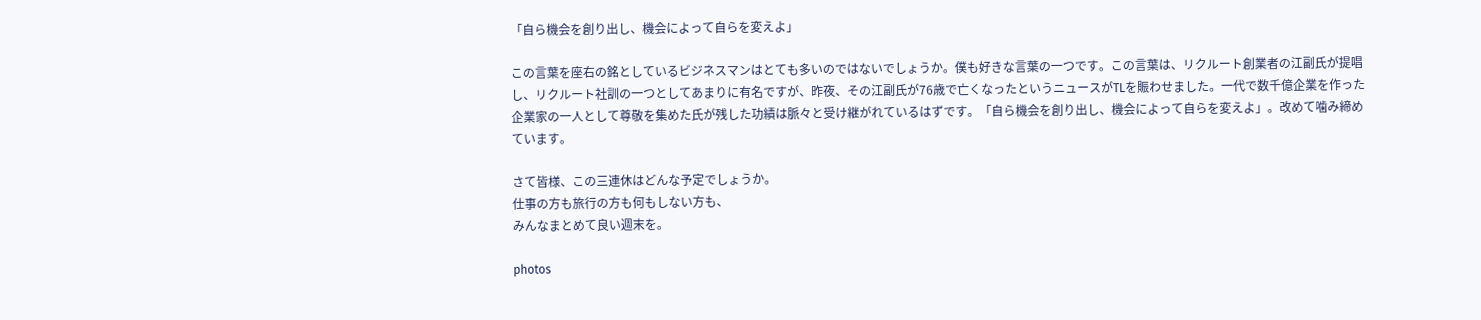「自ら機会を創り出し、機会によって自らを変えよ」

この言葉を座右の銘としているビジネスマンはとても多いのではないでしょうか。僕も好きな言葉の一つです。この言葉は、リクルート創業者の江副氏が提唱し、リクルート社訓の一つとしてあまりに有名ですが、昨夜、その江副氏が76歳で亡くなったというニュースがTLを賑わせました。一代で数千億企業を作った企業家の一人として尊敬を集めた氏が残した功績は脈々と受け継がれているはずです。「自ら機会を創り出し、機会によって自らを変えよ」。改めて噛み締めています。

さて皆様、この三連休はどんな予定でしょうか。
仕事の方も旅行の方も何もしない方も、
みんなまとめて良い週末を。

photos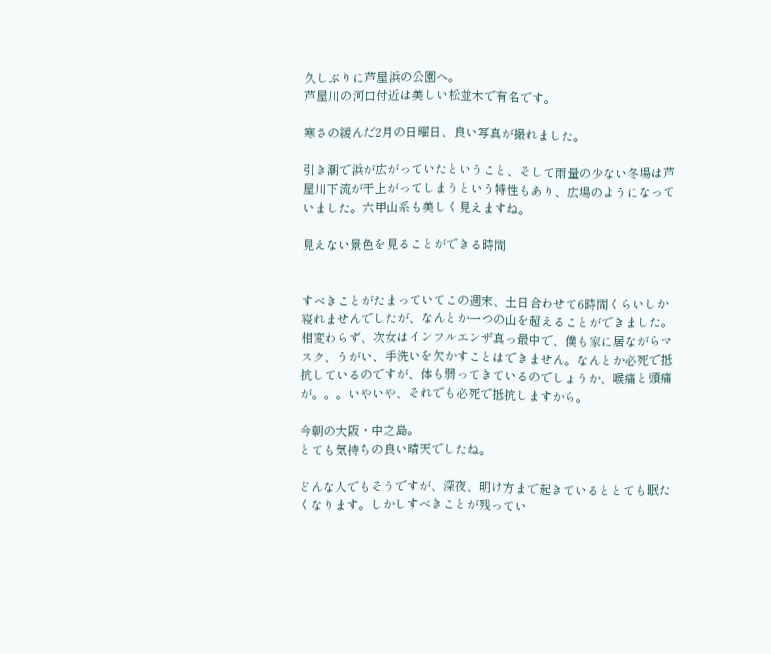久しぶりに芦屋浜の公園へ。
芦屋川の河口付近は美しい松並木で有名です。

寒さの緩んだ2月の日曜日、良い写真が撮れました。

引き潮で浜が広がっていたということ、そして雨量の少ない冬場は芦屋川下流が干上がってしまうという特性もあり、広場のようになっていました。六甲山系も美しく見えますね。

見えない景色を見ることができる時間


すべきことがたまっていてこの週末、土日合わせて6時間くらいしか寝れませんでしたが、なんとか一つの山を超えることができました。相変わらず、次女はインフルエンザ真っ最中で、僕も家に居ながらマスク、うがい、手洗いを欠かすことはできません。なんとか必死で抵抗しているのですが、体も弱ってきているのでしょうか、喉痛と頭痛が。。。いやいや、それでも必死で抵抗しますから。

今朝の大阪・中之島。
とても気持ちの良い晴天でしたね。

どんな人でもそうですが、深夜、明け方まで起きているととても眠たくなります。しかしすべきことが残ってい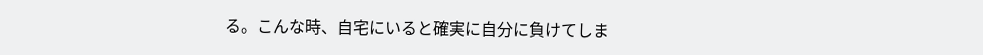る。こんな時、自宅にいると確実に自分に負けてしま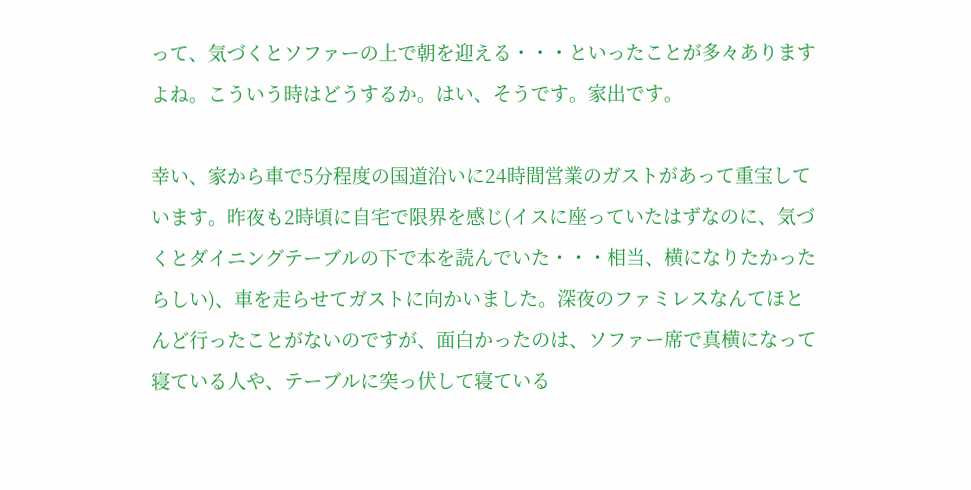って、気づくとソファーの上で朝を迎える・・・といったことが多々ありますよね。こういう時はどうするか。はい、そうです。家出です。

幸い、家から車で5分程度の国道沿いに24時間営業のガストがあって重宝しています。昨夜も2時頃に自宅で限界を感じ(イスに座っていたはずなのに、気づくとダイニングテーブルの下で本を読んでいた・・・相当、横になりたかったらしい)、車を走らせてガストに向かいました。深夜のファミレスなんてほとんど行ったことがないのですが、面白かったのは、ソファー席で真横になって寝ている人や、テーブルに突っ伏して寝ている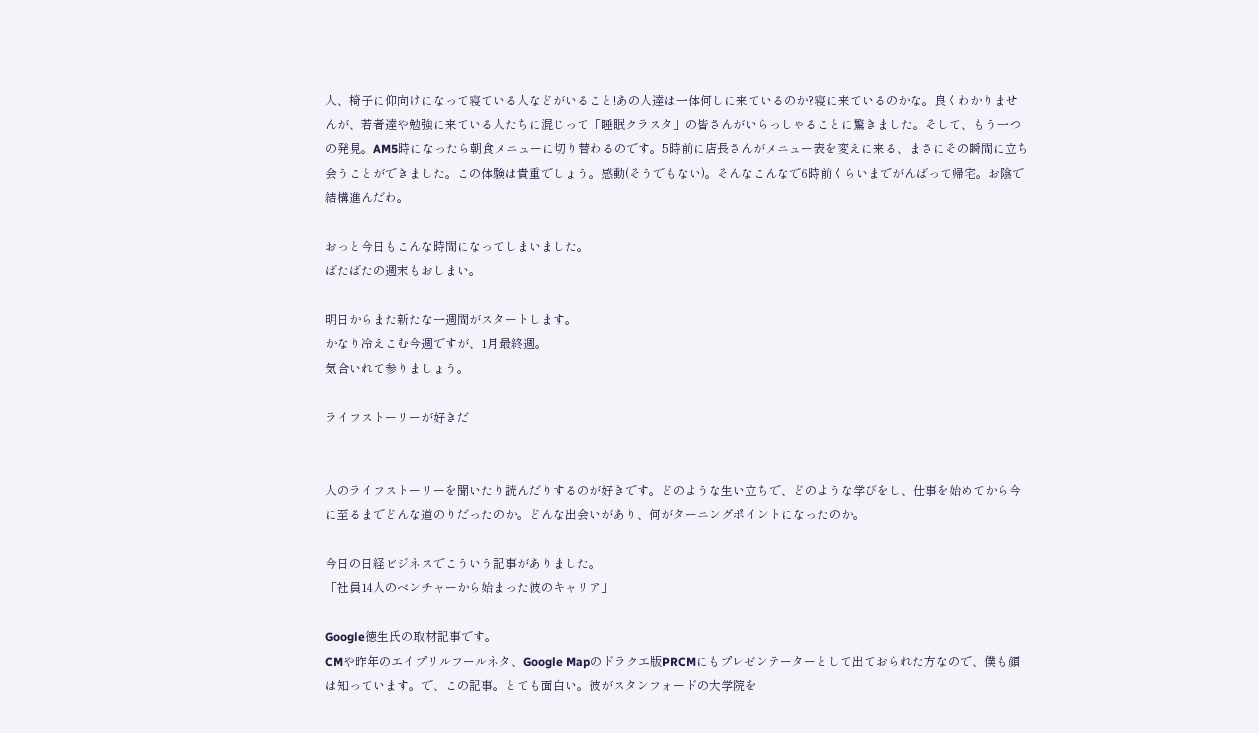人、椅子に仰向けになって寝ている人などがいること!あの人達は一体何しに来ているのか?寝に来ているのかな。良くわかりませんが、若者達や勉強に来ている人たちに混じって「睡眠クラスタ」の皆さんがいらっしゃることに驚きました。そして、もう一つの発見。AM5時になったら朝食メニューに切り替わるのです。5時前に店長さんがメニュー表を変えに来る、まさにその瞬間に立ち会うことができました。この体験は貴重でしょう。感動(そうでもない)。そんなこんなで6時前くらいまでがんばって帰宅。お陰で結構進んだわ。

おっと今日もこんな時間になってしまいました。
ばたばたの週末もおしまい。

明日からまた新たな一週間がスタートします。
かなり冷えこむ今週ですが、1月最終週。
気合いれて参りましょう。

ライフストーリーが好きだ


人のライフストーリーを聞いたり読んだりするのが好きです。どのような生い立ちで、どのような学びをし、仕事を始めてから今に至るまでどんな道のりだったのか。どんな出会いがあり、何がターニングポイントになったのか。

今日の日経ビジネスでこういう記事がありました。
「社員14人のベンチャーから始まった彼のキャリア」

Google徳生氏の取材記事です。
CMや昨年のエイプリルフールネタ、Google Mapのドラクエ版PRCMにもプレゼンテーターとして出ておられた方なので、僕も顔は知っています。で、この記事。とても面白い。彼がスタンフォードの大学院を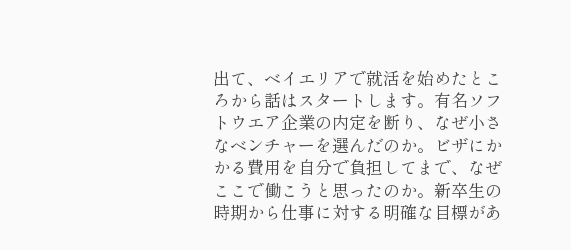出て、ベイエリアで就活を始めたところから話はスタートします。有名ソフトウエア企業の内定を断り、なぜ小さなベンチャーを選んだのか。ビザにかかる費用を自分で負担してまで、なぜここで働こうと思ったのか。新卒生の時期から仕事に対する明確な目標があ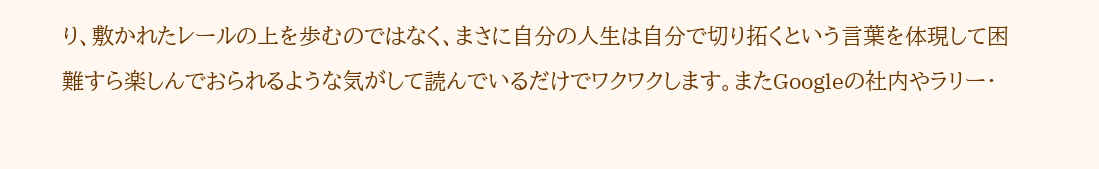り、敷かれたレールの上を歩むのではなく、まさに自分の人生は自分で切り拓くという言葉を体現して困難すら楽しんでおられるような気がして読んでいるだけでワクワクします。またGoogleの社内やラリー・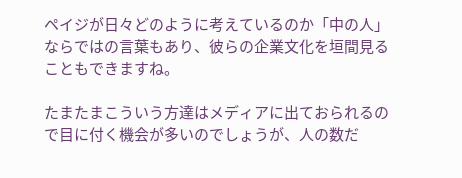ペイジが日々どのように考えているのか「中の人」ならではの言葉もあり、彼らの企業文化を垣間見ることもできますね。

たまたまこういう方達はメディアに出ておられるので目に付く機会が多いのでしょうが、人の数だ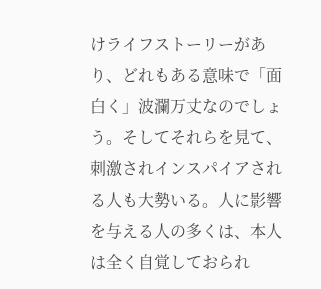けライフストーリーがあり、どれもある意味で「面白く」波瀾万丈なのでしょう。そしてそれらを見て、刺激されインスパイアされる人も大勢いる。人に影響を与える人の多くは、本人は全く自覚しておられ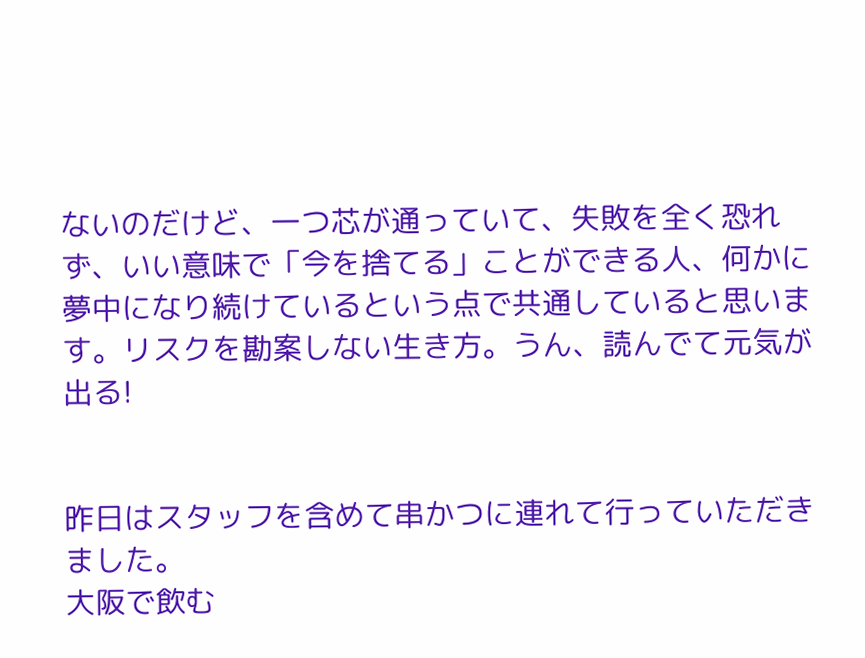ないのだけど、一つ芯が通っていて、失敗を全く恐れず、いい意味で「今を捨てる」ことができる人、何かに夢中になり続けているという点で共通していると思います。リスクを勘案しない生き方。うん、読んでて元気が出る!


昨日はスタッフを含めて串かつに連れて行っていただきました。
大阪で飲む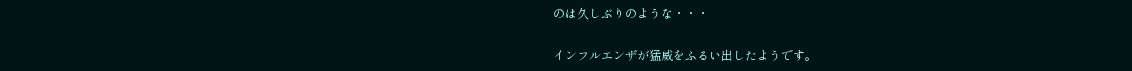のは久しぶりのような・・・

インフルエンザが猛威をふるい出したようです。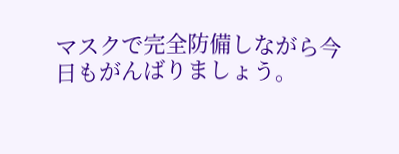マスクで完全防備しながら今日もがんばりましょう。